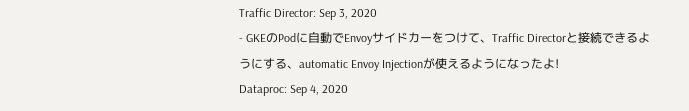Traffic Director: Sep 3, 2020
- GKEのPodに自動でEnvoyサイドカーをつけて、Traffic Directorと接続できるようにする、automatic Envoy Injectionが使えるようになったよ!
Dataproc: Sep 4, 2020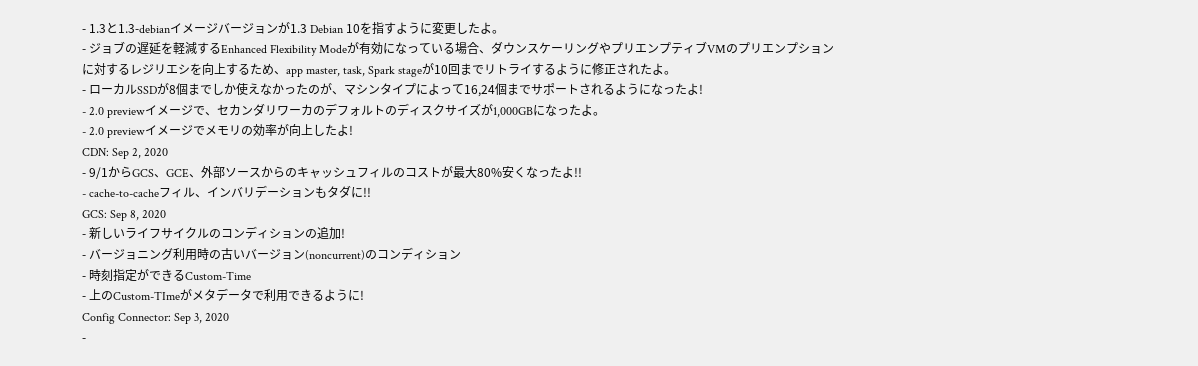- 1.3と1.3-debianイメージバージョンが1.3 Debian 10を指すように変更したよ。
- ジョブの遅延を軽減するEnhanced Flexibility Modeが有効になっている場合、ダウンスケーリングやプリエンプティブVMのプリエンプションに対するレジリエシを向上するため、app master, task, Spark stageが10回までリトライするように修正されたよ。
- ローカルSSDが8個までしか使えなかったのが、マシンタイプによって16,24個までサポートされるようになったよ!
- 2.0 previewイメージで、セカンダリワーカのデフォルトのディスクサイズが1,000GBになったよ。
- 2.0 previewイメージでメモリの効率が向上したよ!
CDN: Sep 2, 2020
- 9/1からGCS、GCE、外部ソースからのキャッシュフィルのコストが最大80%安くなったよ!!
- cache-to-cacheフィル、インバリデーションもタダに!!
GCS: Sep 8, 2020
- 新しいライフサイクルのコンディションの追加!
- バージョニング利用時の古いバージョン(noncurrent)のコンディション
- 時刻指定ができるCustom-Time
- 上のCustom-TImeがメタデータで利用できるように!
Config Connector: Sep 3, 2020
-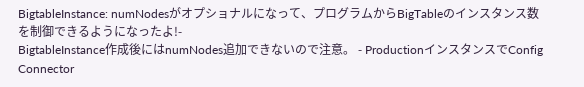BigtableInstance: numNodesがオプショナルになって、プログラムからBigTableのインスタンス数を制御できるようになったよ!-
BigtableInstance作成後にはnumNodes追加できないので注意。 - ProductionインスタンスでConfig Connector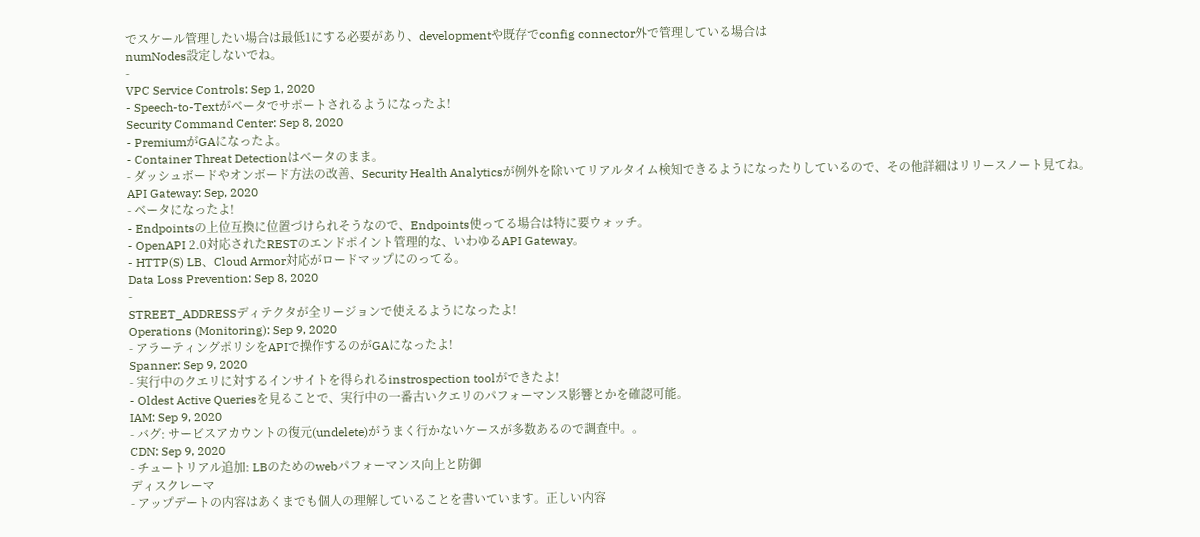でスケール管理したい場合は最低1にする必要があり、developmentや既存でconfig connector外で管理している場合は
numNodes設定しないでね。
-
VPC Service Controls: Sep 1, 2020
- Speech-to-Textがベータでサポートされるようになったよ!
Security Command Center: Sep 8, 2020
- PremiumがGAになったよ。
- Container Threat Detectionはベータのまま。
- ダッシュボードやオンボード方法の改善、Security Health Analyticsが例外を除いてリアルタイム検知できるようになったりしているので、その他詳細はリリースノート見てね。
API Gateway: Sep, 2020
- ベータになったよ!
- Endpointsの上位互換に位置づけられそうなので、Endpoints使ってる場合は特に要ウォッチ。
- OpenAPI 2.0対応されたRESTのエンドポイント管理的な、いわゆるAPI Gateway。
- HTTP(S) LB、Cloud Armor対応がロードマップにのってる。
Data Loss Prevention: Sep 8, 2020
-
STREET_ADDRESSディテクタが全リージョンで使えるようになったよ!
Operations (Monitoring): Sep 9, 2020
- アラーティングポリシをAPIで操作するのがGAになったよ!
Spanner: Sep 9, 2020
- 実行中のクエリに対するインサイトを得られるinstrospection toolができたよ!
- Oldest Active Queriesを見ることで、実行中の一番古いクエリのパフォーマンス影響とかを確認可能。
IAM: Sep 9, 2020
- バグ: サービスアカウントの復元(undelete)がうまく行かないケースが多数あるので調査中。。
CDN: Sep 9, 2020
- チュートリアル追加: LBのためのwebパフォーマンス向上と防御
ディスクレーマ
- アップデートの内容はあくまでも個人の理解していることを書いています。正しい内容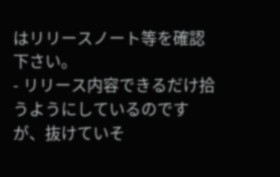はリリースノート等を確認下さい。
- リリース内容できるだけ拾うようにしているのですが、抜けていそ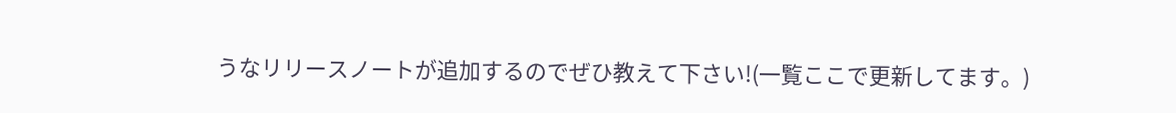うなリリースノートが追加するのでぜひ教えて下さい!(一覧ここで更新してます。)